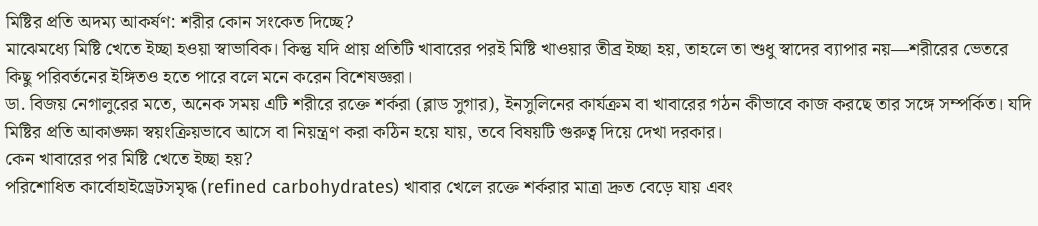মিষ্টির প্রতি অদম্য আকর্ষণ: শরীর কোন সংকেত দিচ্ছে?
মাঝেমধ্যে মিষ্টি খেতে ইচ্ছা হওয়া স্বাভাবিক। কিন্তু যদি প্রায় প্রতিটি খাবারের পরই মিষ্টি খাওয়ার তীব্র ইচ্ছা হয়, তাহলে তা শুধু স্বাদের ব্যাপার নয়—শরীরের ভেতরে কিছু পরিবর্তনের ইঙ্গিতও হতে পারে বলে মনে করেন বিশেষজ্ঞরা।
ডা. বিজয় নেগালুরের মতে, অনেক সময় এটি শরীরে রক্তে শর্করা (ব্লাড সুগার), ইনসুলিনের কার্যক্রম বা খাবারের গঠন কীভাবে কাজ করছে তার সঙ্গে সম্পর্কিত। যদি মিষ্টির প্রতি আকাঙ্ক্ষা স্বয়ংক্রিয়ভাবে আসে বা নিয়ন্ত্রণ করা কঠিন হয়ে যায়, তবে বিষয়টি গুরুত্ব দিয়ে দেখা দরকার।
কেন খাবারের পর মিষ্টি খেতে ইচ্ছা হয়?
পরিশোধিত কার্বোহাইড্রেটসমৃদ্ধ (refined carbohydrates) খাবার খেলে রক্তে শর্করার মাত্রা দ্রুত বেড়ে যায় এবং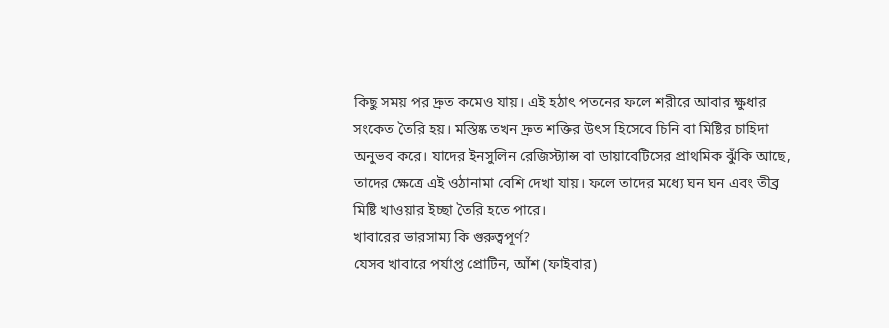কিছু সময় পর দ্রুত কমেও যায়। এই হঠাৎ পতনের ফলে শরীরে আবার ক্ষুধার সংকেত তৈরি হয়। মস্তিষ্ক তখন দ্রুত শক্তির উৎস হিসেবে চিনি বা মিষ্টির চাহিদা অনুভব করে। যাদের ইনসুলিন রেজিস্ট্যান্স বা ডায়াবেটিসের প্রাথমিক ঝুঁকি আছে, তাদের ক্ষেত্রে এই ওঠানামা বেশি দেখা যায়। ফলে তাদের মধ্যে ঘন ঘন এবং তীব্র মিষ্টি খাওয়ার ইচ্ছা তৈরি হতে পারে।
খাবারের ভারসাম্য কি গুরুত্বপূর্ণ?
যেসব খাবারে পর্যাপ্ত প্রোটিন, আঁশ (ফাইবার)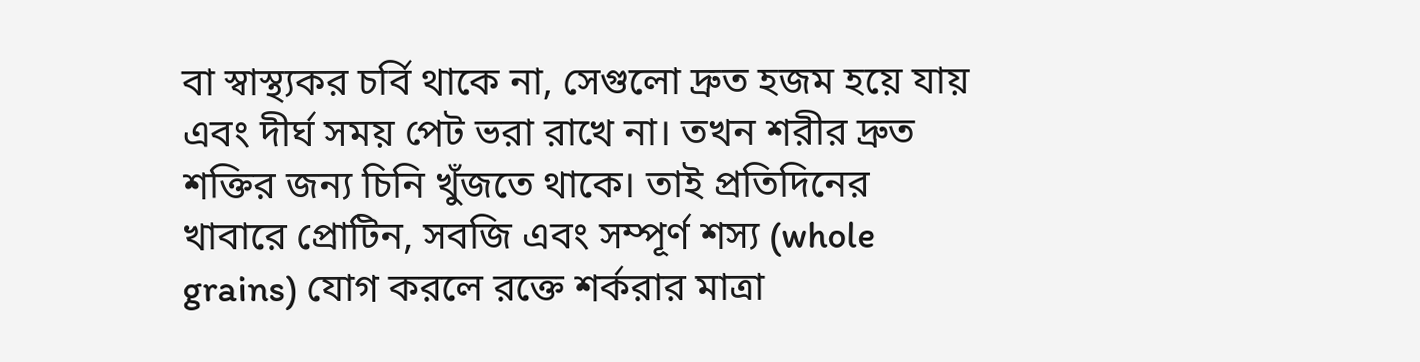বা স্বাস্থ্যকর চর্বি থাকে না, সেগুলো দ্রুত হজম হয়ে যায় এবং দীর্ঘ সময় পেট ভরা রাখে না। তখন শরীর দ্রুত শক্তির জন্য চিনি খুঁজতে থাকে। তাই প্রতিদিনের খাবারে প্রোটিন, সবজি এবং সম্পূর্ণ শস্য (whole grains) যোগ করলে রক্তে শর্করার মাত্রা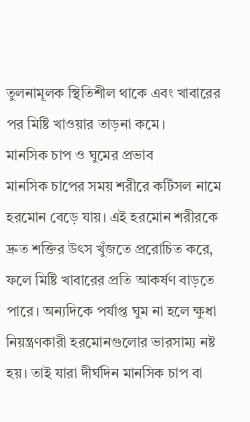তুলনামূলক স্থিতিশীল থাকে এবং খাবারের পর মিষ্টি খাওয়ার তাড়না কমে।
মানসিক চাপ ও ঘুমের প্রভাব
মানসিক চাপের সময় শরীরে কর্টিসল নামে হরমোন বেড়ে যায়। এই হরমোন শরীরকে দ্রুত শক্তির উৎস খুঁজতে প্ররোচিত করে, ফলে মিষ্টি খাবারের প্রতি আকর্ষণ বাড়তে পারে। অন্যদিকে পর্যাপ্ত ঘুম না হলে ক্ষুধা নিয়ন্ত্রণকারী হরমোনগুলোর ভারসাম্য নষ্ট হয়। তাই যারা দীর্ঘদিন মানসিক চাপ বা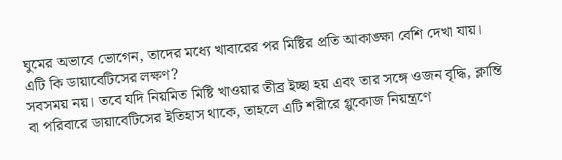ঘুমের অভাবে ভোগেন, তাদের মধ্যে খাবারের পর মিষ্টির প্রতি আকাঙ্ক্ষা বেশি দেখা যায়।
এটি কি ডায়াবেটিসের লক্ষণ?
সবসময় নয়। তবে যদি নিয়মিত মিষ্টি খাওয়ার তীব্র ইচ্ছা হয় এবং তার সঙ্গে ওজন বৃদ্ধি, ক্লান্তি বা পরিবারে ডায়াবেটিসের ইতিহাস থাকে, তাহলে এটি শরীরে গ্লুকোজ নিয়ন্ত্রণে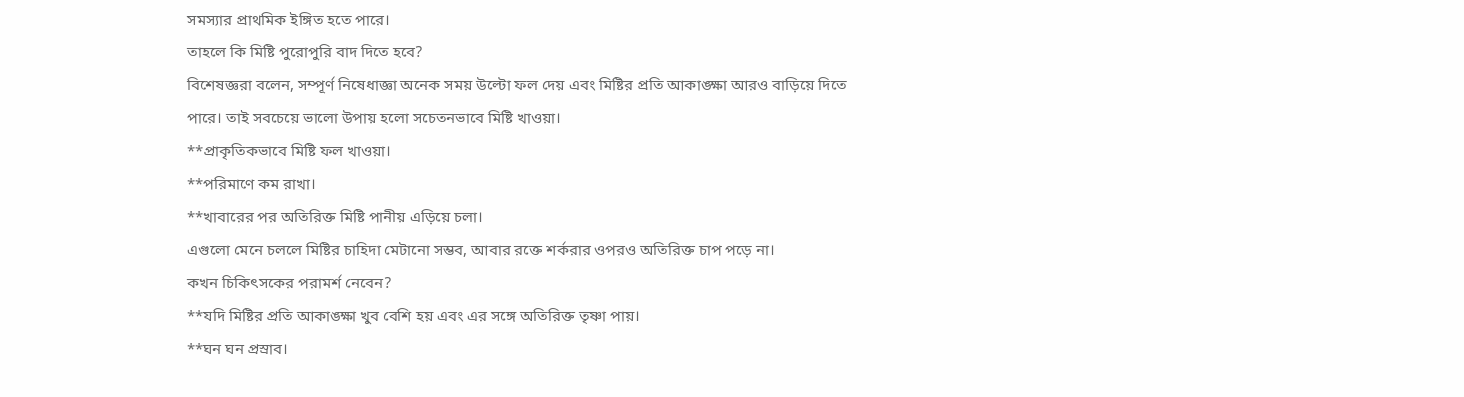সমস্যার প্রাথমিক ইঙ্গিত হতে পারে।
তাহলে কি মিষ্টি পুরোপুরি বাদ দিতে হবে?
বিশেষজ্ঞরা বলেন, সম্পূর্ণ নিষেধাজ্ঞা অনেক সময় উল্টো ফল দেয় এবং মিষ্টির প্রতি আকাঙ্ক্ষা আরও বাড়িয়ে দিতে পারে। তাই সবচেয়ে ভালো উপায় হলো সচেতনভাবে মিষ্টি খাওয়া।
**প্রাকৃতিকভাবে মিষ্টি ফল খাওয়া।
**পরিমাণে কম রাখা।
**খাবারের পর অতিরিক্ত মিষ্টি পানীয় এড়িয়ে চলা।
এগুলো মেনে চললে মিষ্টির চাহিদা মেটানো সম্ভব, আবার রক্তে শর্করার ওপরও অতিরিক্ত চাপ পড়ে না।
কখন চিকিৎসকের পরামর্শ নেবেন?
**যদি মিষ্টির প্রতি আকাঙ্ক্ষা খুব বেশি হয় এবং এর সঙ্গে অতিরিক্ত তৃষ্ণা পায়।
**ঘন ঘন প্রস্রাব।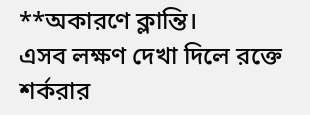**অকারণে ক্লান্তি।
এসব লক্ষণ দেখা দিলে রক্তে শর্করার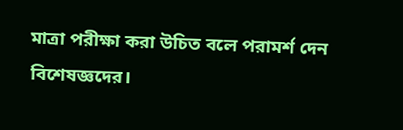মাত্রা পরীক্ষা করা উচিত বলে পরামর্শ দেন বিশেষজ্ঞদের।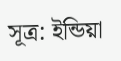সূত্র: ইন্ডিয়া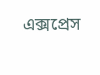এক্সপ্রেস